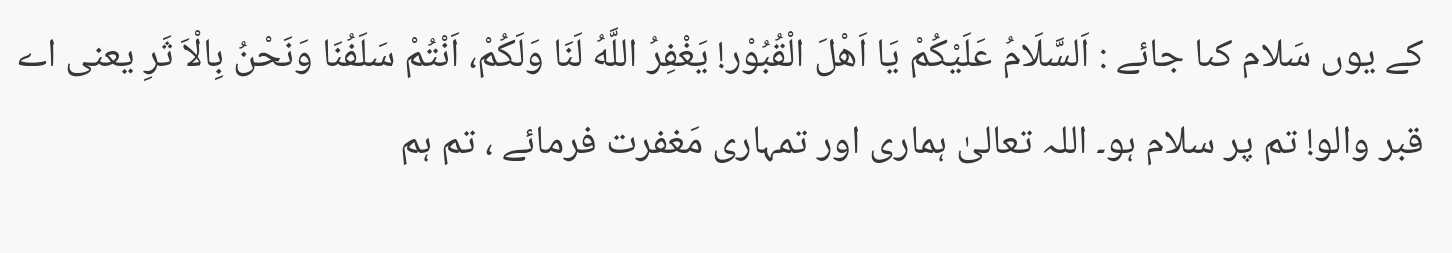کے یوں سَلام کىا جائے : اَلسَّلَامُ عَلَيْكُمْ يَا اَهْلَ الْقُبُوْر! يَغْفِرُ اللَّهُ لَنَا وَلَكُمْ، اَنْتُمْ سَلَفُنَا وَنَحْنُ بِالْاَ ثَرِ یعنی اے قبر والو! تم پر سلام ہو۔ اللہ تعالىٰ ہمارى اور تمہارى مَغفرت فرمائے ، تم ہم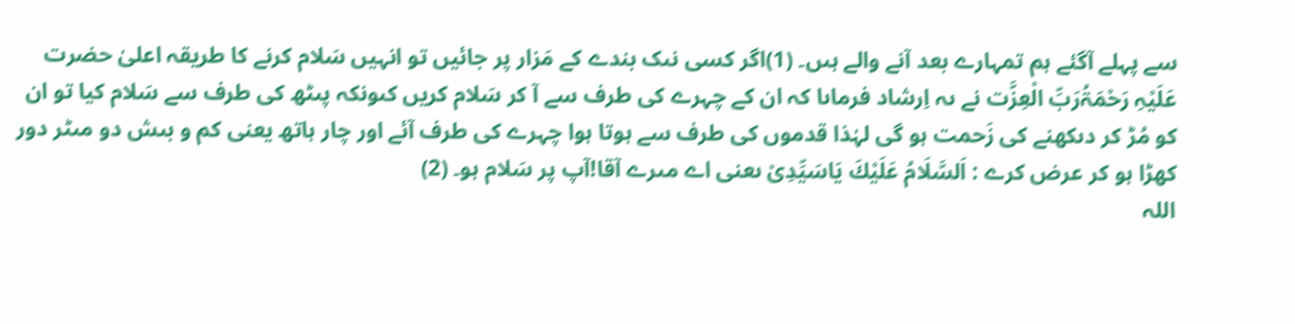سے پہلے آگئے ہم تمہارے بعد آنے والے ہىں۔ (1)اگر کسى نىک بندے کے مَزار پر جائیں تو انہیں سَلام کرنے کا طریقہ اعلىٰ حضرت عَلَیْہِ رَحْمَۃُرَبِّ الْعِزَّت نے ىہ اِرشاد فرماىا کہ ان کے چہرے کى طرف سے آ کر سَلام کریں کىونکہ پىٹھ کى طرف سے سَلام کیا تو ان کو مُڑ کر دىکھنے کى زَحمت ہو گى لہٰذا قدموں کی طرف سے ہوتا ہوا چہرے کى طرف آئے اور چار ہاتھ یعنی کم و بىش دو مىٹر دور کھڑا ہو کر عرض کرے : اَلسَّلَامُ عَلَيْكَ يَاسَیِّدِیْ ىعنى اے مىرے آقا!آپ پر سَلام ہو۔ (2)
اللہ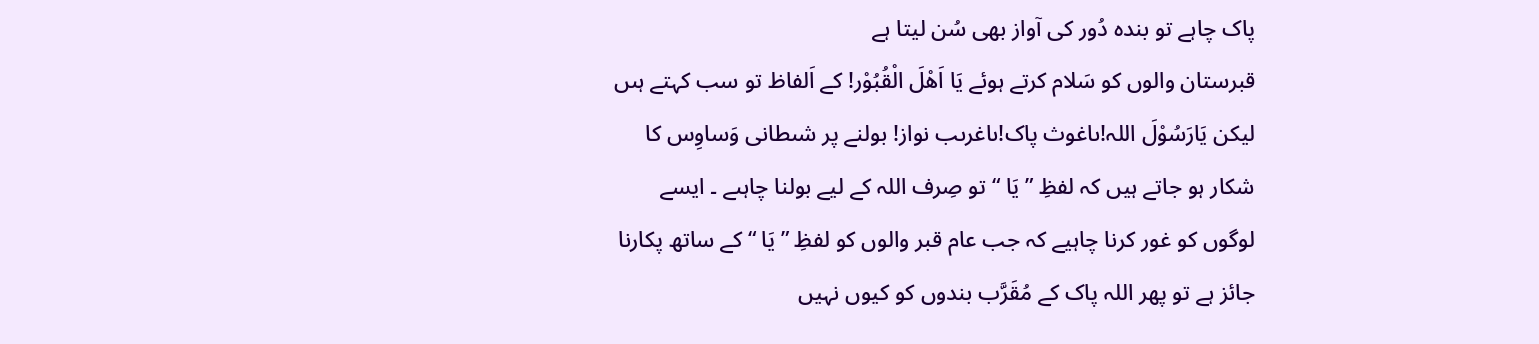پاک چاہے تو بندہ دُور کی آواز بھی سُن لیتا ہے
قبرستان والوں کو سَلام کرتے ہوئے يَا اَهْلَ الْقُبُوْر! کے اَلفاظ تو سب کہتے ہىں لیکن یَارَسُوْلَ اللہ!ىاغوث پاک!ىاغرىب نواز! بولنے پر شىطانی وَساوِس کا شکار ہو جاتے ہیں کہ لفظِ ” يَا “ تو صِرف اللہ کے لیے بولنا چاہىے ۔ ایسے لوگوں کو غور کرنا چاہیے کہ جب عام قبر والوں کو لفظِ ” يَا “ کے ساتھ پکارنا جائز ہے تو پھر اللہ پاک کے مُقَرَّب بندوں کو کیوں نہیں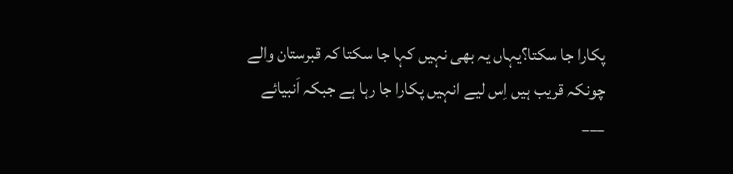پکارا جا سکتا؟یہاں یہ بھی نہیں کہا جا سکتا کہ قبرستان والے چونکہ قریب ہیں اِس لیے انہیں پکارا جا رہا ہے جبکہ اَنبیائے
___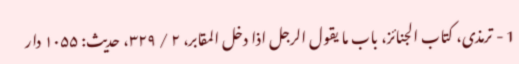1 - ترمذی، کتاب الجنائز، باب ما یقول الرجل اذا دخل المقابر، ۲ / ۳۲۹، حدیث: ۱۰۵۵ دار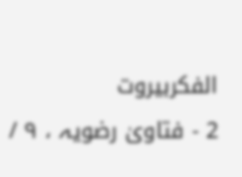الفکربیروت
2 - فتاویٰ رضویہ ، ۹ /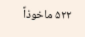۵۲۲ ماخوذاً